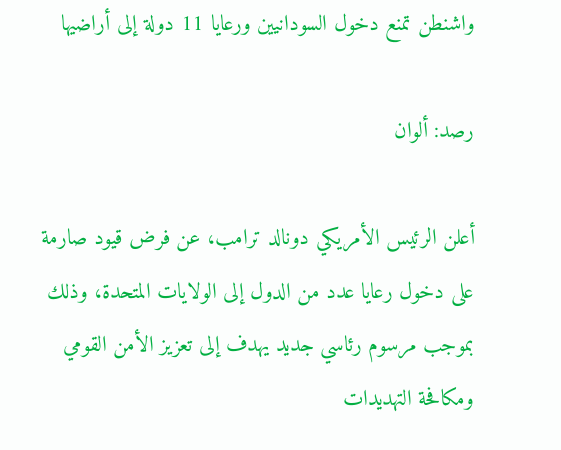واشنطن تمنع دخول السودانيين ورعايا 11 دولة إلى أراضيها

رصد: ألوان

أعلن الرئيس الأمريكي دونالد ترامب، عن فرض قيود صارمة على دخول رعايا عدد من الدول إلى الولايات المتحدة، وذلك بموجب مرسوم رئاسي جديد يهدف إلى تعزيز الأمن القومي ومكافحة التهديدات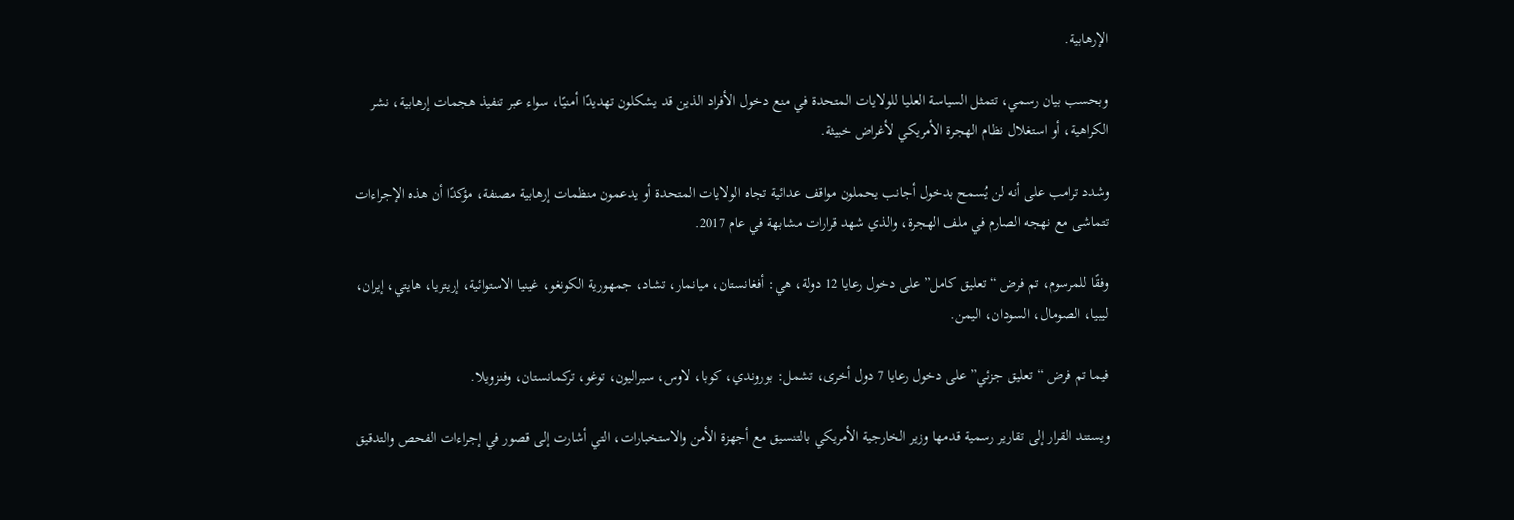الإرهابية.

وبحسب بيان رسمي، تتمثل السياسة العليا للولايات المتحدة في منع دخول الأفراد الذين قد يشكلون تهديدًا أمنيًا، سواء عبر تنفيذ هجمات إرهابية، نشر الكراهية، أو استغلال نظام الهجرة الأمريكي لأغراض خبيثة.

وشدد ترامب على أنه لن يُسمح بدخول أجانب يحملون مواقف عدائية تجاه الولايات المتحدة أو يدعمون منظمات إرهابية مصنفة، مؤكدًا أن هذه الإجراءات تتماشى مع نهجه الصارم في ملف الهجرة، والذي شهد قرارات مشابهة في عام 2017.

وفقًا للمرسوم، تم فرض “تعليق كامل” على دخول رعايا 12 دولة، هي: أفغانستان، ميانمار، تشاد، جمهورية الكونغو، غينيا الاستوائية، إريتريا، هايتي، إيران، ليبيا، الصومال، السودان، اليمن.

فيما تم فرض “تعليق جزئي” على دخول رعايا 7 دول أخرى، تشمل: بوروندي، كوبا، لاوس، سيراليون، توغو، تركمانستان، وفنزويلا.

ويستند القرار إلى تقارير رسمية قدمها وزير الخارجية الأمريكي بالتنسيق مع أجهزة الأمن والاستخبارات، التي أشارت إلى قصور في إجراءات الفحص والتدقيق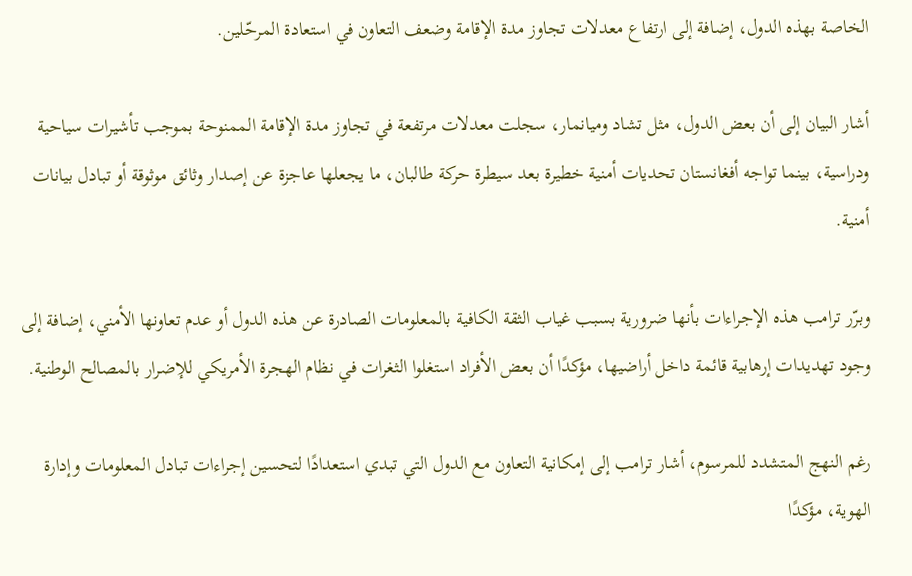الخاصة بهذه الدول، إضافة إلى ارتفاع معدلات تجاوز مدة الإقامة وضعف التعاون في استعادة المرحّلين.

أشار البيان إلى أن بعض الدول، مثل تشاد وميانمار، سجلت معدلات مرتفعة في تجاوز مدة الإقامة الممنوحة بموجب تأشيرات سياحية ودراسية، بينما تواجه أفغانستان تحديات أمنية خطيرة بعد سيطرة حركة طالبان، ما يجعلها عاجزة عن إصدار وثائق موثوقة أو تبادل بيانات أمنية.

وبرّر ترامب هذه الإجراءات بأنها ضرورية بسبب غياب الثقة الكافية بالمعلومات الصادرة عن هذه الدول أو عدم تعاونها الأمني، إضافة إلى وجود تهديدات إرهابية قائمة داخل أراضيها، مؤكدًا أن بعض الأفراد استغلوا الثغرات في نظام الهجرة الأمريكي للإضرار بالمصالح الوطنية.

رغم النهج المتشدد للمرسوم، أشار ترامب إلى إمكانية التعاون مع الدول التي تبدي استعدادًا لتحسين إجراءات تبادل المعلومات وإدارة الهوية، مؤكدًا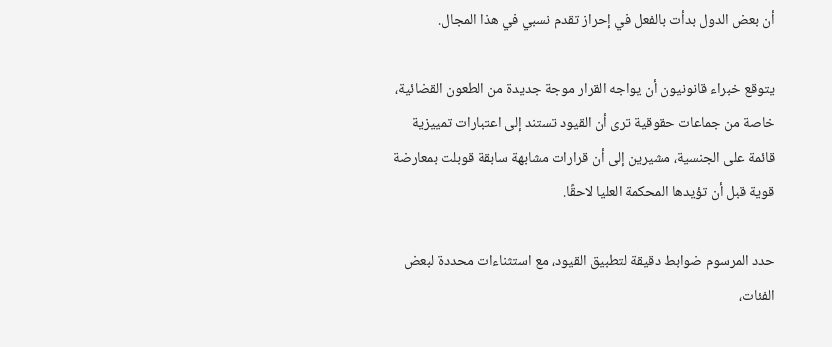أن بعض الدول بدأت بالفعل في إحراز تقدم نسبي في هذا المجال.

يتوقع خبراء قانونيون أن يواجه القرار موجة جديدة من الطعون القضائية، خاصة من جماعات حقوقية ترى أن القيود تستند إلى اعتبارات تمييزية قائمة على الجنسية، مشيرين إلى أن قرارات مشابهة سابقة قوبلت بمعارضة قوية قبل أن تؤيدها المحكمة العليا لاحقًا.

حدد المرسوم ضوابط دقيقة لتطبيق القيود، مع استثناءات محددة لبعض الفئات،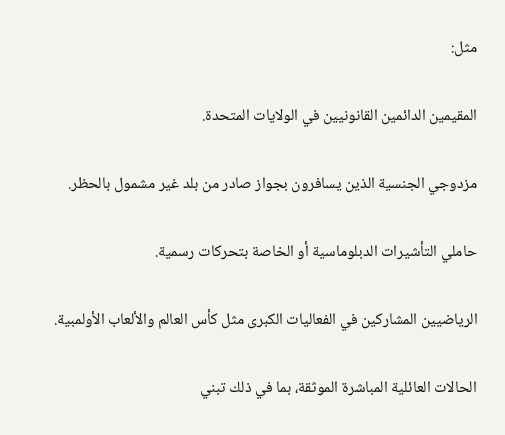مثل:

المقيمين الدائمين القانونيين في الولايات المتحدة.

مزدوجي الجنسية الذين يسافرون بجواز صادر من بلد غير مشمول بالحظر.

حاملي التأشيرات الدبلوماسية أو الخاصة بتحركات رسمية.

الرياضيين المشاركين في الفعاليات الكبرى مثل كأس العالم والألعاب الأولمبية.

الحالات العائلية المباشرة الموثقة، بما في ذلك تبني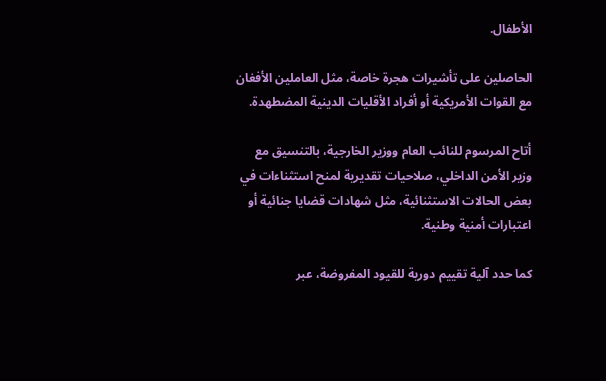الأطفال.

الحاصلين على تأشيرات هجرة خاصة، مثل العاملين الأفغان مع القوات الأمريكية أو أفراد الأقليات الدينية المضطهدة.

أتاح المرسوم للنائب العام ووزير الخارجية، بالتنسيق مع وزير الأمن الداخلي، صلاحيات تقديرية لمنح استثناءات في بعض الحالات الاستثنائية، مثل شهادات قضايا جنائية أو اعتبارات أمنية وطنية.

كما حدد آلية تقييم دورية للقيود المفروضة، عبر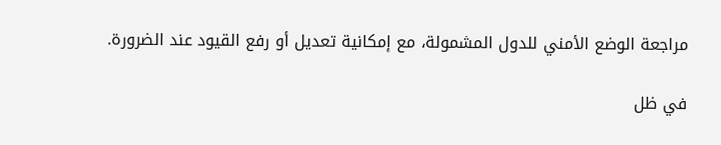مراجعة الوضع الأمني للدول المشمولة، مع إمكانية تعديل أو رفع القيود عند الضرورة.

في ظل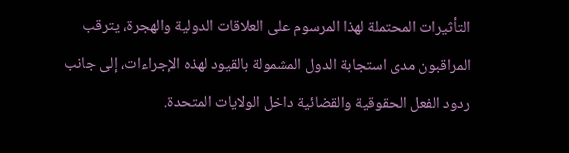التأثيرات المحتملة لهذا المرسوم على العلاقات الدولية والهجرة، يترقب المراقبون مدى استجابة الدول المشمولة بالقيود لهذه الإجراءات، إلى جانب ردود الفعل الحقوقية والقضائية داخل الولايات المتحدة.